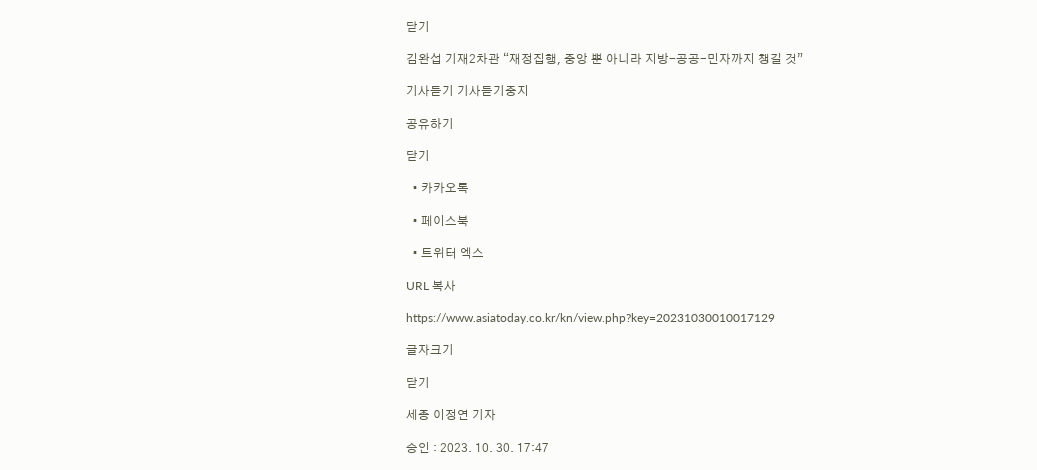닫기

김완섭 기재2차관 “재정집행, 중앙 뿐 아니라 지방-공공-민자까지 챙길 것”

기사듣기 기사듣기중지

공유하기

닫기

  • 카카오톡

  • 페이스북

  • 트위터 엑스

URL 복사

https://www.asiatoday.co.kr/kn/view.php?key=20231030010017129

글자크기

닫기

세종 이정연 기자

승인 : 2023. 10. 30. 17:47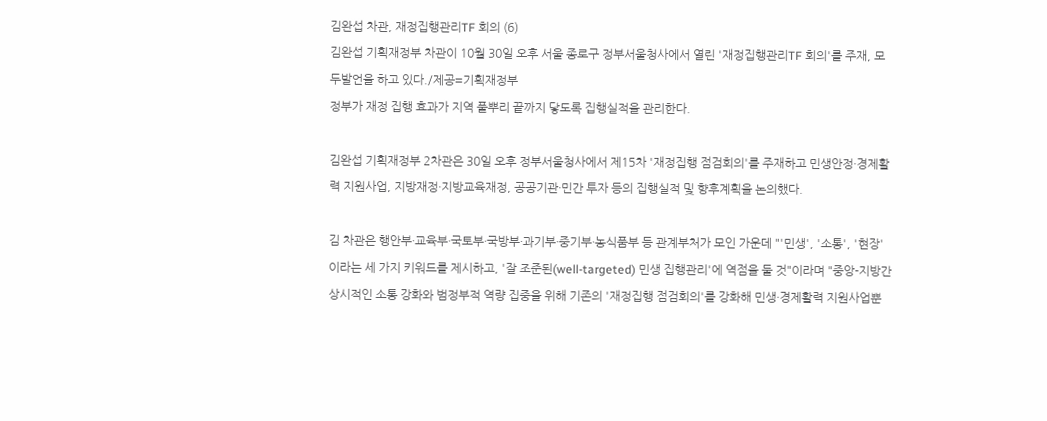김완섭 차관, 재정집행관리TF 회의 (6)
김완섭 기획재정부 차관이 10월 30일 오후 서울 종로구 정부서울청사에서 열린 '재정집행관리TF 회의'를 주재, 모두발언을 하고 있다./제공=기획재정부
정부가 재정 집행 효과가 지역 풀뿌리 끝까지 닿도록 집행실적을 관리한다.

김완섭 기획재정부 2차관은 30일 오후 정부서울청사에서 제15차 '재정집행 점검회의'를 주재하고 민생안정·경제활력 지원사업, 지방재정·지방교육재정, 공공기관·민간 투자 등의 집행실적 및 향후계획을 논의했다.

김 차관은 행안부·교육부·국토부·국방부·과기부·중기부·농식품부 등 관계부처가 모인 가운데 "'민생', '소통', '현장'이라는 세 가지 키워드를 제시하고, '잘 조준된(well-targeted) 민생 집행관리'에 역점을 둘 것"이라며 "중앙-지방간 상시적인 소통 강화와 범정부적 역량 집중을 위해 기존의 '재정집행 점검회의'를 강화해 민생·경제활력 지원사업뿐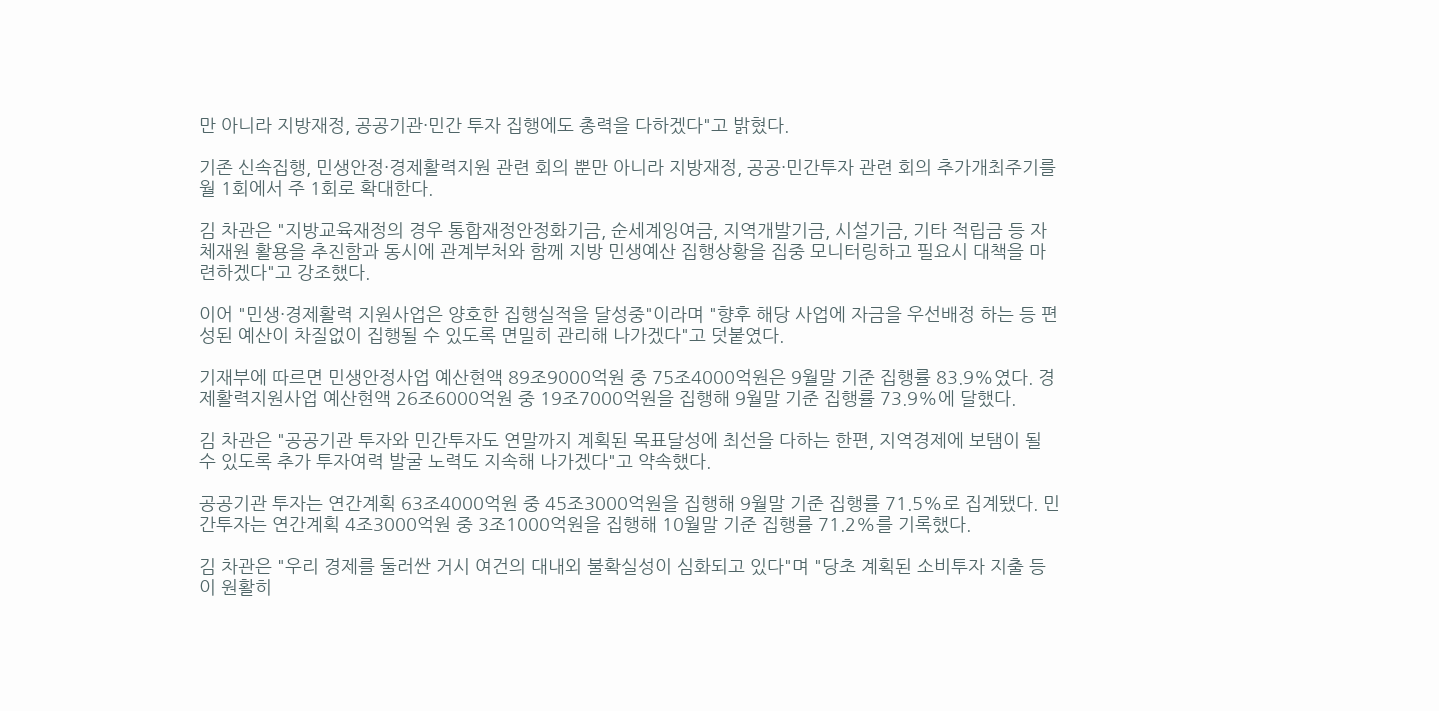만 아니라 지방재정, 공공기관·민간 투자 집행에도 총력을 다하겠다"고 밝혔다.

기존 신속집행, 민생안정·경제활력지원 관련 회의 뿐만 아니라 지방재정, 공공·민간투자 관련 회의 추가개최주기를 월 1회에서 주 1회로 확대한다.

김 차관은 "지방교육재정의 경우 통합재정안정화기금, 순세계잉여금, 지역개발기금, 시설기금, 기타 적립금 등 자체재원 활용을 추진함과 동시에 관계부처와 함께 지방 민생예산 집행상황을 집중 모니터링하고 필요시 대책을 마련하겠다"고 강조했다.

이어 "민생·경제활력 지원사업은 양호한 집행실적을 달성중"이라며 "향후 해당 사업에 자금을 우선배정 하는 등 편성된 예산이 차질없이 집행될 수 있도록 면밀히 관리해 나가겠다"고 덧붙였다.

기재부에 따르면 민생안정사업 예산현액 89조9000억원 중 75조4000억원은 9월말 기준 집행률 83.9%였다. 경제활력지원사업 예산현액 26조6000억원 중 19조7000억원을 집행해 9월말 기준 집행률 73.9%에 달했다.

김 차관은 "공공기관 투자와 민간투자도 연말까지 계획된 목표달성에 최선을 다하는 한편, 지역경제에 보탬이 될 수 있도록 추가 투자여력 발굴 노력도 지속해 나가겠다"고 약속했다.

공공기관 투자는 연간계획 63조4000억원 중 45조3000억원을 집행해 9월말 기준 집행률 71.5%로 집계됐다. 민간투자는 연간계획 4조3000억원 중 3조1000억원을 집행해 10월말 기준 집행률 71.2%를 기록했다.

김 차관은 "우리 경제를 둘러싼 거시 여건의 대내외 불확실성이 심화되고 있다"며 "당초 계획된 소비투자 지출 등이 원활히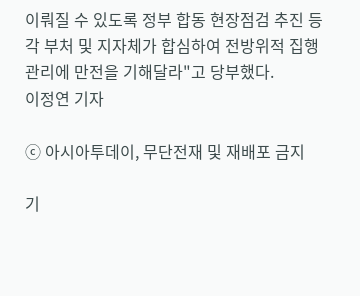이뤄질 수 있도록 정부 합동 현장점검 추진 등 각 부처 및 지자체가 합심하여 전방위적 집행관리에 만전을 기해달라"고 당부했다.
이정연 기자

ⓒ 아시아투데이, 무단전재 및 재배포 금지

기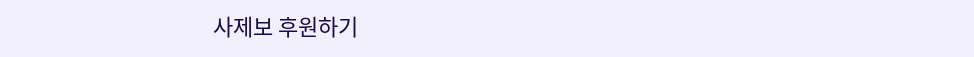사제보 후원하기